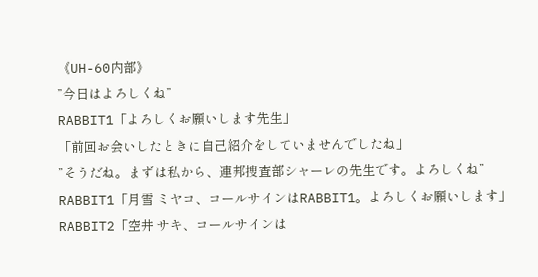《UH-60内部》
”今日はよろしくね”
RABBIT1「よろしくお願いします先生」
「前回お会いしたときに自己紹介をしていませんでしたね」
”そうだね。まずは私から、連邦捜査部シャーレの先生です。よろしくね”
RABBIT1「月雪 ミヤコ、コールサインはRABBIT1。よろしくお願いします」
RABBIT2「空井 サキ、コールサインは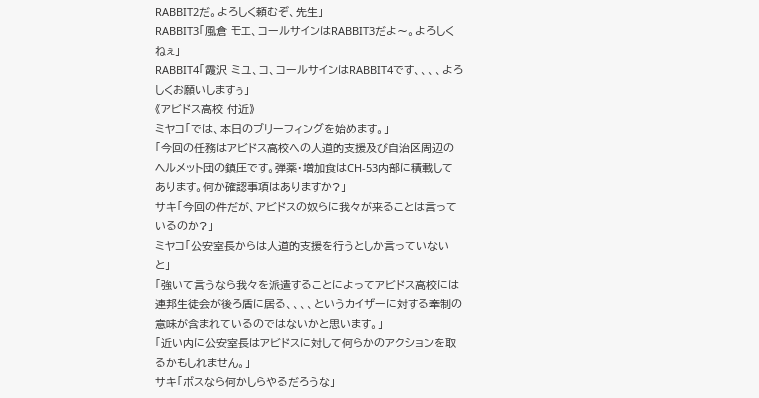RABBIT2だ。よろしく頼むぞ、先生」
RABBIT3「風倉 モエ、コールサインはRABBIT3だよ〜。よろしくねぇ」
RABBIT4「霞沢 ミユ、コ、コールサインはRABBIT4です、、、、よろしくお願いしますぅ」
《アビドス高校 付近》
ミヤコ「では、本日のブリーフィングを始めます。」
「今回の任務はアビドス高校への人道的支援及び自治区周辺のヘルメット団の鎮圧です。弾薬・増加食はCH-53内部に積載してあります。何か確認事項はありますか?」
サキ「今回の件だが、アビドスの奴らに我々が来ることは言っているのか?」
ミヤコ「公安室長からは人道的支援を行うとしか言っていないと」
「強いて言うなら我々を派遣することによってアビドス高校には連邦生徒会が後ろ盾に居る、、、、というカイザーに対する牽制の意味が含まれているのではないかと思います。」
「近い内に公安室長はアビドスに対して何らかのアクションを取るかもしれません。」
サキ「ボスなら何かしらやるだろうな」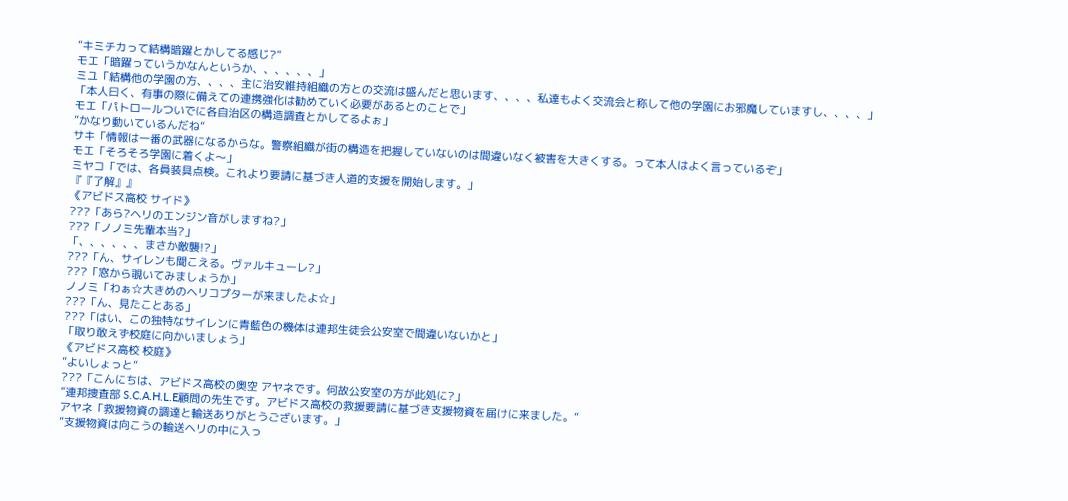”キミチカって結構暗躍とかしてる感じ?”
モエ「暗躍っていうかなんというか、、、、、、」
ミユ「結構他の学園の方、、、、主に治安維持組織の方との交流は盛んだと思います、、、、私達もよく交流会と称して他の学園にお邪魔していますし、、、、」
「本人曰く、有事の際に備えての連携強化は勧めていく必要があるとのことで」
モエ「パトロールついでに各自治区の構造調査とかしてるよぉ」
”かなり動いているんだね”
サキ「情報は一番の武器になるからな。警察組織が街の構造を把握していないのは間違いなく被害を大きくする。って本人はよく言っているぞ」
モエ「そろそろ学園に着くよ〜」
ミヤコ「では、各員装具点検。これより要請に基づき人道的支援を開始します。」
『『了解』』
《アビドス高校 サイド》
???「あら?ヘリのエンジン音がしますね?」
???「ノノミ先輩本当?」
「、、、、、、まさか敵襲!?」
???「ん、サイレンも聞こえる。ヴァルキューレ?」
???「窓から覗いてみましょうか」
ノノミ「わぁ☆大きめのヘリコプターが来ましたよ☆」
???「ん、見たことある」
???「はい、この独特なサイレンに青藍色の機体は連邦生徒会公安室で間違いないかと」
「取り敢えず校庭に向かいましょう」
《アビドス高校 校庭》
”よいしょっと”
???「こんにちは、アビドス高校の奥空 アヤネです。何故公安室の方が此処に?」
”連邦捜査部 S.C.A.H.L.E顧問の先生です。アビドス高校の救援要請に基づき支援物資を届けに来ました。”
アヤネ「救援物資の調達と輸送ありがとうございます。」
”支援物資は向こうの輸送ヘリの中に入っ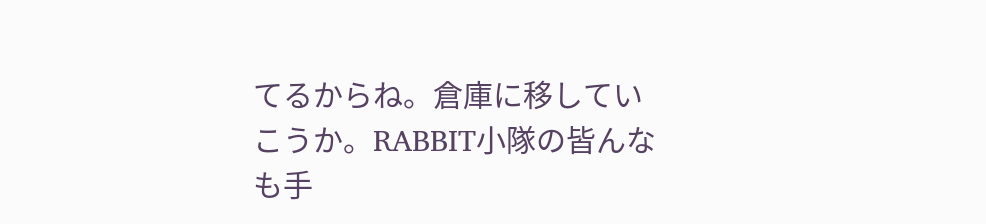てるからね。倉庫に移していこうか。RABBIT小隊の皆んなも手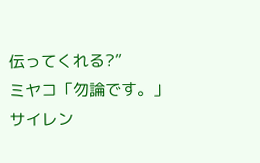伝ってくれる?”
ミヤコ「勿論です。」
サイレン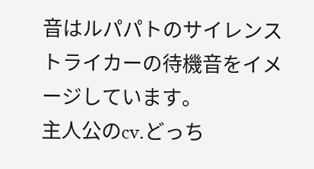音はルパパトのサイレンストライカーの待機音をイメージしています。
主人公のcv.どっち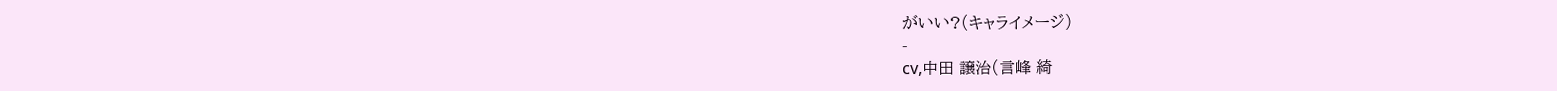がいい?(キャライメージ)
-
cv,中田 譲治(言峰 綺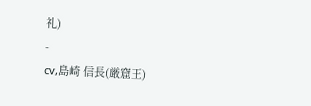礼)
-
cv,島崎 信長(厳窟王)